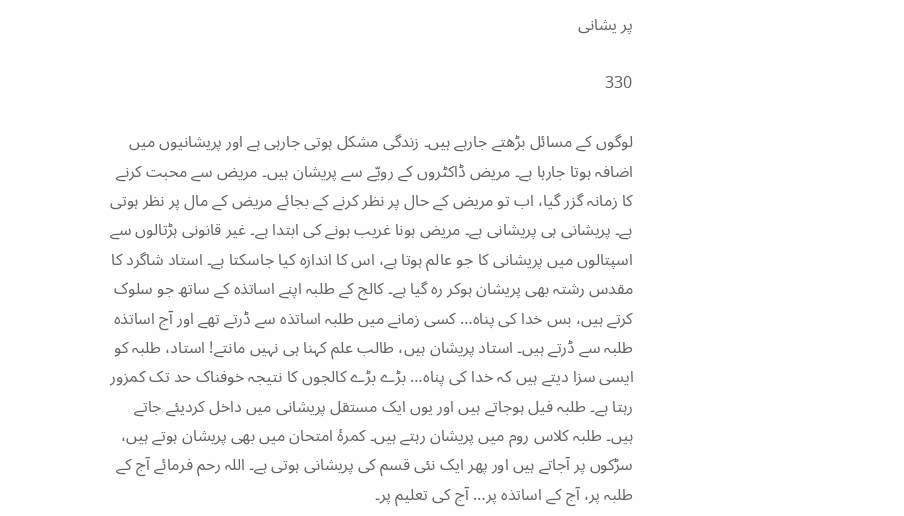پر یشانی

330

لوگوں کے مسائل بڑھتے جارہے ہیں۔ زندگی مشکل ہوتی جارہی ہے اور پریشانیوں میں اضافہ ہوتا جارہا ہے۔ مریض ڈاکٹروں کے رویّے سے پریشان ہیں۔ مریض سے محبت کرنے کا زمانہ گزر گیا، اب تو مریض کے حال پر نظر کرنے کے بجائے مریض کے مال پر نظر ہوتی ہے۔ پریشانی ہی پریشانی ہے۔ مریض ہونا غریب ہونے کی ابتدا ہے۔ غیر قانونی ہڑتالوں سے اسپتالوں میں پریشانی کا جو عالم ہوتا ہے، اس کا اندازہ کیا جاسکتا ہے۔ استاد شاگرد کا مقدس رشتہ بھی پریشان ہوکر رہ گیا ہے۔ کالج کے طلبہ اپنے اساتذہ کے ساتھ جو سلوک کرتے ہیں، بس خدا کی پناہ… کسی زمانے میں طلبہ اساتذہ سے ڈرتے تھے اور آج اساتذہ طلبہ سے ڈرتے ہیں۔ استاد پریشان ہیں، طالب علم کہنا ہی نہیں مانتے! استاد، طلبہ کو ایسی سزا دیتے ہیں کہ خدا کی پناہ… بڑے بڑے کالجوں کا نتیجہ خوفناک حد تک کمزور رہتا ہے۔ طلبہ فیل ہوجاتے ہیں اور یوں ایک مستقل پریشانی میں داخل کردیئے جاتے ہیں۔ طلبہ کلاس روم میں پریشان رہتے ہیں۔ کمرۂ امتحان میں بھی پریشان ہوتے ہیں، سڑکوں پر آجاتے ہیں اور پھر ایک نئی قسم کی پریشانی ہوتی ہے۔ اللہ رحم فرمائے آج کے طلبہ پر، آج کے اساتذہ پر… آج کی تعلیم پر۔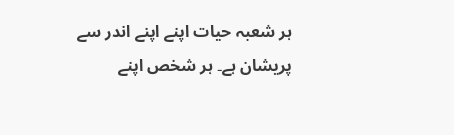ہر شعبہ حیات اپنے اپنے اندر سے پریشان ہے۔ ہر شخص اپنے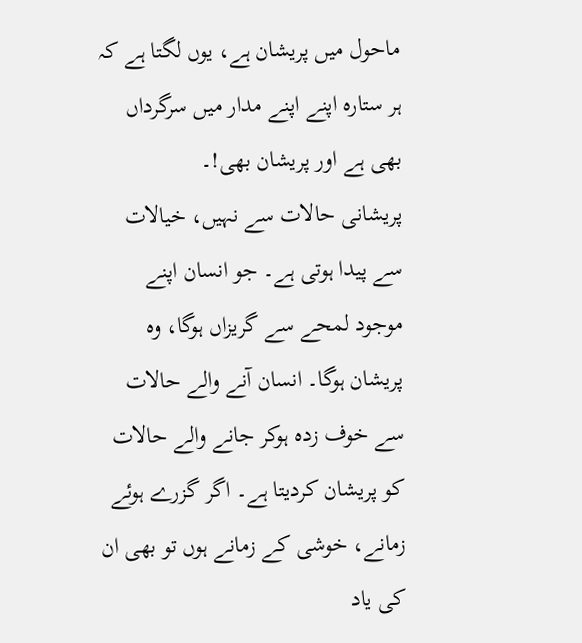ماحول میں پریشان ہے، یوں لگتا ہے کہ ہر ستارہ اپنے اپنے مدار میں سرگرداں بھی ہے اور پریشان بھی!۔
پریشانی حالات سے نہیں، خیالات سے پیدا ہوتی ہے۔ جو انسان اپنے موجود لمحے سے گریزاں ہوگا، وہ پریشان ہوگا۔ انسان آنے والے حالات سے خوف زدہ ہوکر جانے والے حالات کو پریشان کردیتا ہے۔ اگر گزرے ہوئے زمانے، خوشی کے زمانے ہوں تو بھی ان کی یاد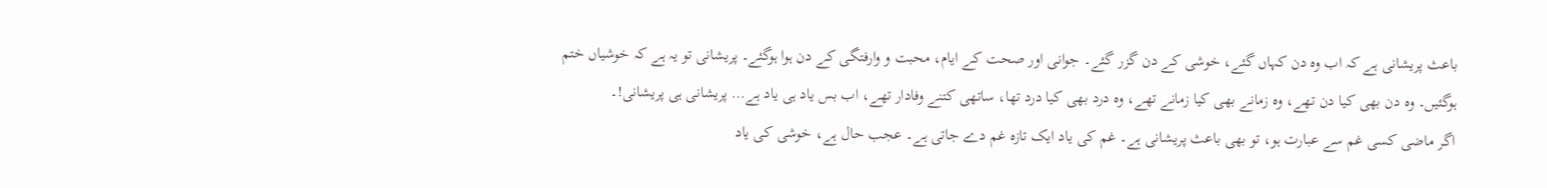باعث پریشانی ہے کہ اب وہ دن کہاں گئے، خوشی کے دن گزر گئے۔ جوانی اور صحت کے ایام، محبت و وارفتگی کے دن ہوا ہوگئے۔ پریشانی تو یہ ہے کہ خوشیاں ختم ہوگئیں۔ وہ دن بھی کیا دن تھے، وہ زمانے بھی کیا زمانے تھے، وہ درد بھی کیا درد تھا، ساتھی کتنے وفادار تھے، اب بس یاد ہی یاد ہے… پریشانی ہی پریشانی!۔
اگر ماضی کسی غم سے عبارت ہو، تو بھی باعث پریشانی ہے۔ غم کی یاد ایک تازہ غم دے جاتی ہے۔ عجب حال ہے، خوشی کی یاد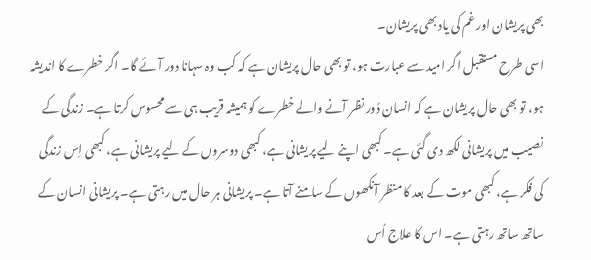بھی پریشان اور غم کی یاد بھی پریشان۔
اسی طرح مستقبل اگر امید سے عبارت ہو، تو بھی حال پریشان ہے کہ کب وہ سہانا دور آئے گا۔ اگر خطرے کا اندیشہ ہو، تو بھی حال پریشان ہے کہ انسان دُور نظر آنے والے خطرے کو ہمیشہ قریب ہی سے محسوس کرتا ہے۔ زندگی کے نصیب میں پریشانی لکھ دی گئی ہے۔ کبھی اپنے لیے پریشانی ہے، کبھی دوسروں کے لیے پریشانی ہے، کبھی اِس زندگی کی فکر ہے، کبھی موت کے بعد کا منظر آنکھوں کے سامنے آتا ہے۔ پریشانی ہر حال میں رہتی ہے۔ پریشانی انسان کے ساتھ ساتھ رہتی ہے۔ اس کا علاج اُس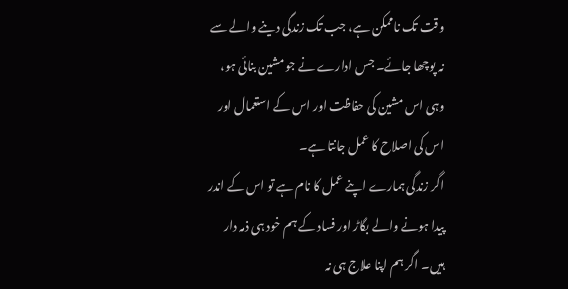وقت تک ناممکن ہے، جب تک زندگی دینے والے سے نہ پوچھا جائے۔ جس ادارے نے جو مشین بنائی ہو، وہی اس مشین کی حفاظت اور اس کے استعمال اور اس کی اصلاح کا عمل جانتا ہے۔
اگر زندگی ہمارے اپنے عمل کا نام ہے تو اس کے اندر پیدا ہونے والے بگاڑ اور فساد کے ہم خود ہی ذمہ دار ہیں۔ اگر ہم اپنا علاج ہی نہ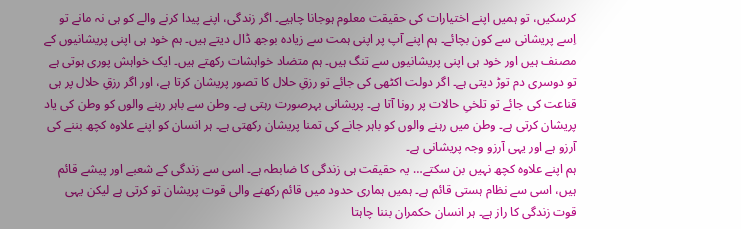کرسکیں، تو ہمیں اپنے اختیارات کی حقیقت معلوم ہوجانا چاہیے۔ اگر زندگی، اپنے پیدا کرنے والے کو ہی نہ مانے تو اِسے پریشانی سے کون بچائے۔ ہم اپنے آپ پر اپنی ہمت سے زیادہ بوجھ ڈال دیتے ہیں۔ ہم خود ہی اپنی پریشانیوں کے مصنف ہیں اور خود ہی اپنی پریشانیوں سے تنگ ہیں۔ ہم متضاد خواہشات رکھتے ہیں۔ ایک خواہش پوری ہوتی ہے تو دوسری دم توڑ دیتی ہے۔ اگر دولت اکٹھی کی جائے تو رزقِ حلال کا تصور پریشان کرتا ہے، اور اگر رزقِ حلال پر ہی قناعت کی جائے تو تلخیِ حالات پر رونا آتا ہے۔ پریشانی بہرصورت رہتی ہے۔ وطن سے باہر رہنے والوں کو وطن کی یاد پریشان کرتی ہے۔ وطن میں رہنے والوں کو باہر جانے کی تمنا پریشان رکھتی ہے۔ ہر انسان کو اپنے علاوہ کچھ بننے کی آرزو ہے اور یہی آرزو وجہ پریشانی ہے۔
ہم اپنے علاوہ کچھ نہیں بن سکتے… یہ حقیقت ہی زندگی کا ضابطہ ہے۔ اسی سے زندگی کے شعبے اور پیشے قائم ہیں، اسی سے نظام ہستی قائم ہے۔ ہمیں ہماری حدود میں قائم رکھنے والی قوت پریشان تو کرتی ہے لیکن یہی قوت زندگی کا راز ہے۔ ہر انسان حکمران بننا چاہتا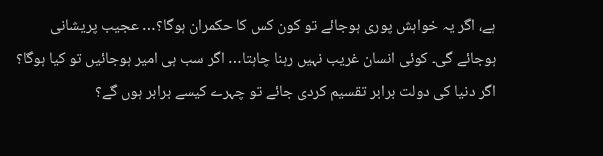ہے، اگر یہ خواہش پوری ہوجائے تو کون کس کا حکمران ہوگا؟… عجیب پریشانی ہوجائے گی۔ کوئی انسان غریب نہیں رہنا چاہتا… اگر سب ہی امیر ہوجائیں تو کیا ہوگا؟ اگر دنیا کی دولت برابر تقسیم کردی جائے تو چہرے کیسے برابر ہوں گے؟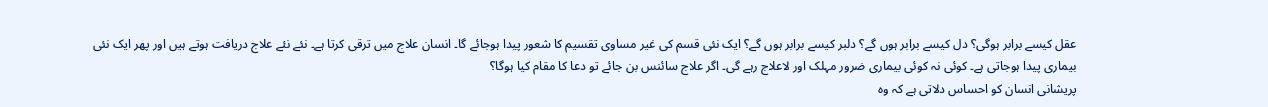عقل کیسے برابر ہوگی؟ دل کیسے برابر ہوں گے؟ دلبر کیسے برابر ہوں گے؟ ایک نئی قسم کی غیر مساوی تقسیم کا شعور پیدا ہوجائے گا۔ انسان علاج میں ترقی کرتا ہے۔ نئے نئے علاج دریافت ہوتے ہیں اور پھر ایک نئی بیماری پیدا ہوجاتی ہے۔ کوئی نہ کوئی بیماری ضرور مہلک اور لاعلاج رہے گی۔ اگر علاج سائنس بن جائے تو دعا کا مقام کیا ہوگا؟
پریشانی انسان کو احساس دلاتی ہے کہ وہ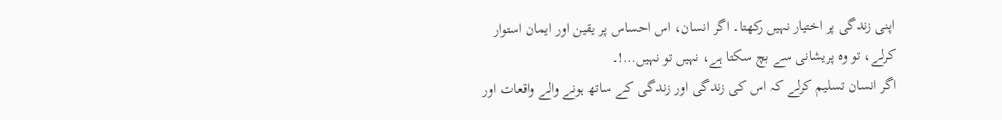اپنی زندگی پر اختیار نہیں رکھتا۔ اگر انسان، اس احساس پر یقین اور ایمان استوار کرلے، تو وہ پریشانی سے بچ سکتا ہے، نہیں تو نہیں…!۔
اگر انسان تسلیم کرلے کہ اس کی زندگی اور زندگی کے ساتھ ہونے والے واقعات اور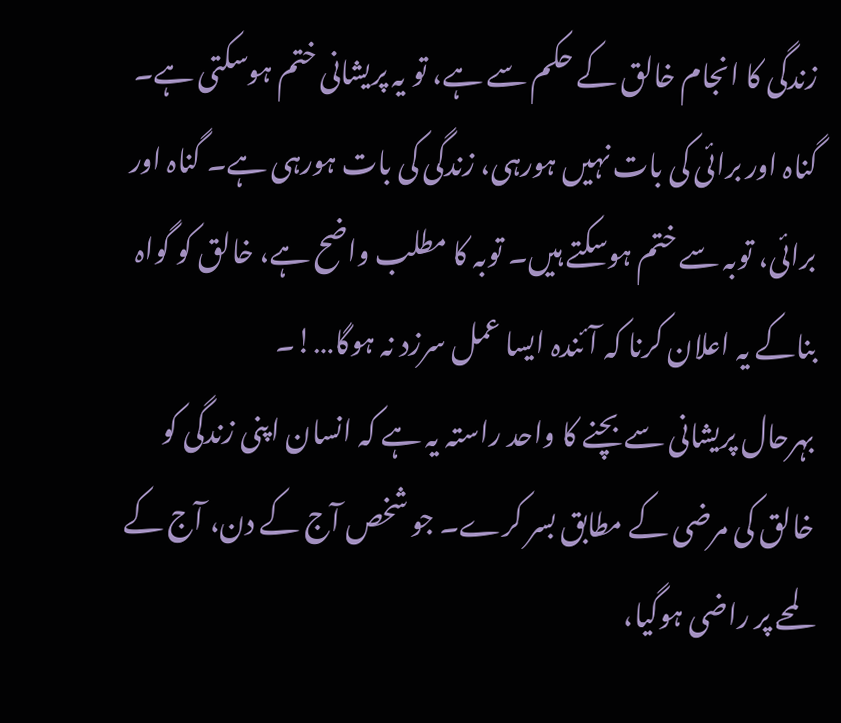زندگی کا انجام خالق کے حکم سے ہے، تو یہ پریشانی ختم ہوسکتی ہے۔ گناہ اور برائی کی بات نہیں ہورہی، زندگی کی بات ہورہی ہے۔ گناہ اور برائی، توبہ سے ختم ہوسکتے ہیں۔ توبہ کا مطلب واضح ہے، خالق کو گواہ بناکے یہ اعلان کرنا کہ آئندہ ایسا عمل سرزد نہ ہوگا…!۔
بہرحال پریشانی سے بچنے کا واحد راستہ یہ ہے کہ انسان اپنی زندگی کو خالق کی مرضی کے مطابق بسر کرے۔ جو شخص آج کے دن، آج کے لمحے پر راضی ہوگیا،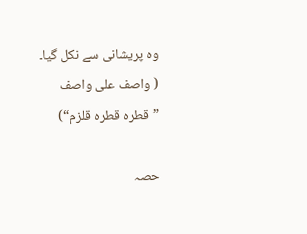وہ پریشانی سے نکل گیا۔
( واصف علی واصف ”قطرہ قطرہ قلزم“)

حصہ